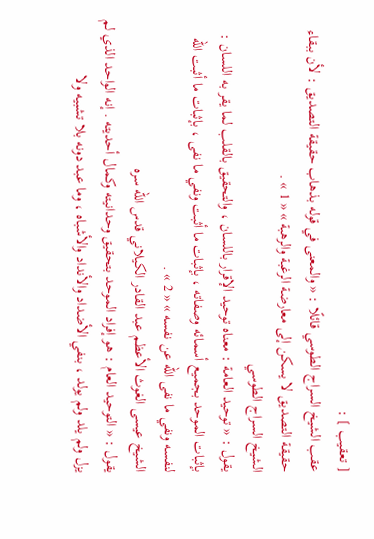[ تعقيب ] :
عقب الشيخ السراج الطوسي قائلًا : « والمعنى في قوله بذهاب حقيقة التصديق : لأن ببقاء حقيقة التصديق لا يسكن إلى معارضة الرغبة والرهبة » « 1 » .
الشيخ السراج الطوسي
يقول : « توحيد العامة : معناه توحيد الإقرار باللسان ، والتحقيق بالقلب لما يقر به اللسان : بإثبات الموحد بجميع أسمائه وصفاته ، بإثبات ما أثبت ونفي ما نفى ، بإثبات ما أثبت الله لنفسه ونفي ما نفى الله عن نفسه » « 2 » .
الشيخ عيسى الغوث الأعظم عبد القادر الكيلاني قدس الله سره
يقول : « التوحيد العام : هو إفراد الموحد بتحقيق وحدانيته وكمال أحديته . إنه الواحد الذي لم يزل ولم يلد ولم يولد ، بنفي الأضداد والأنداد والأشباه ، وما عبد دونه بلا تشبيه ولا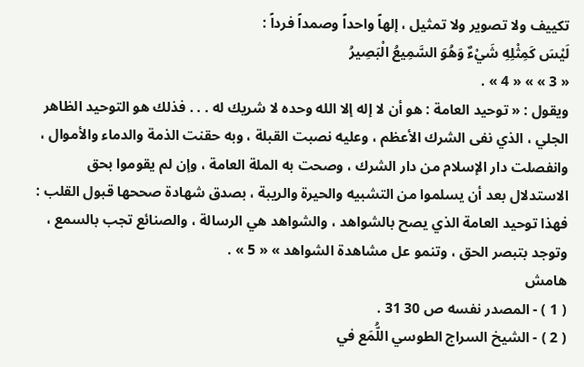تكييف ولا تصوير ولا تمثيل ، إلهاً واحداً وصمداً فرداً :
لَيْسَ كَمِثْلِهِ شَيْءٌ وَهُوَ السَّمِيعُ الْبَصِيرُ
« 3 » » « 4 » .
ويقول : « توحيد العامة : هو أن لا إله إلا الله وحده لا شريك له . . . فذلك هو التوحيد الظاهر الجلي ، الذي نفى الشرك الأعظم ، وعليه نصبت القبلة ، وبه حقنت الذمة والدماء والأموال ، وانفصلت دار الإسلام من دار الشرك ، وصحت به الملة العامة ، وإن لم يقوموا بحق الاستدلال بعد أن يسلموا من التشبيه والحيرة والريبة ، بصدق شهادة صححها قبول القلب : فهذا توحيد العامة الذي يصح بالشواهد ، والشواهد هي الرسالة ، والصنائع تجب بالسمع ، وتوجد بتبصر الحق ، وتنمو عل مشاهدة الشواهد » « 5 » .
هامش
( 1 ) - المصدر نفسه ص 30 31 .
( 2 ) - الشيخ السراج الطوسي اللُّمَع في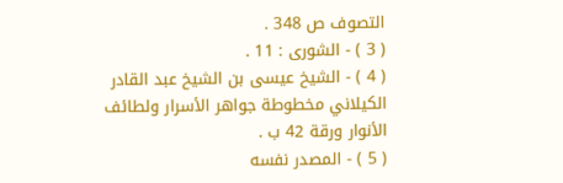التصوف ص 348 .
( 3 ) - الشورى : 11 .
( 4 ) - الشيخ عيسى بن الشيخ عبد القادر الكيلاني مخطوطة جواهر الأسرار ولطائف الأنوار ورقة 42 ب .
( 5 ) - المصدر نفسه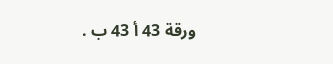ورقة 43 أ 43 ب .